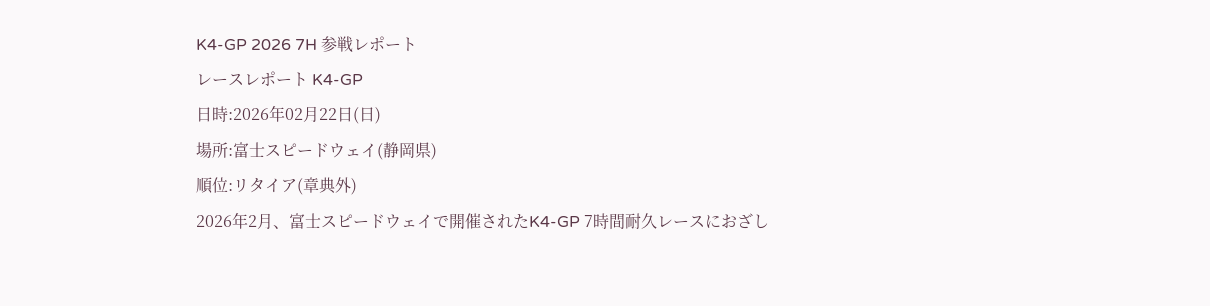K4-GP 2026 7H 参戦レポート
レースレポート K4-GP
日時:2026年02月22日(日)
場所:富士スピードウェイ(静岡県)
順位:リタイア(章典外)
2026年2月、富士スピードウェイで開催されたK4-GP 7時間耐久レースにおざし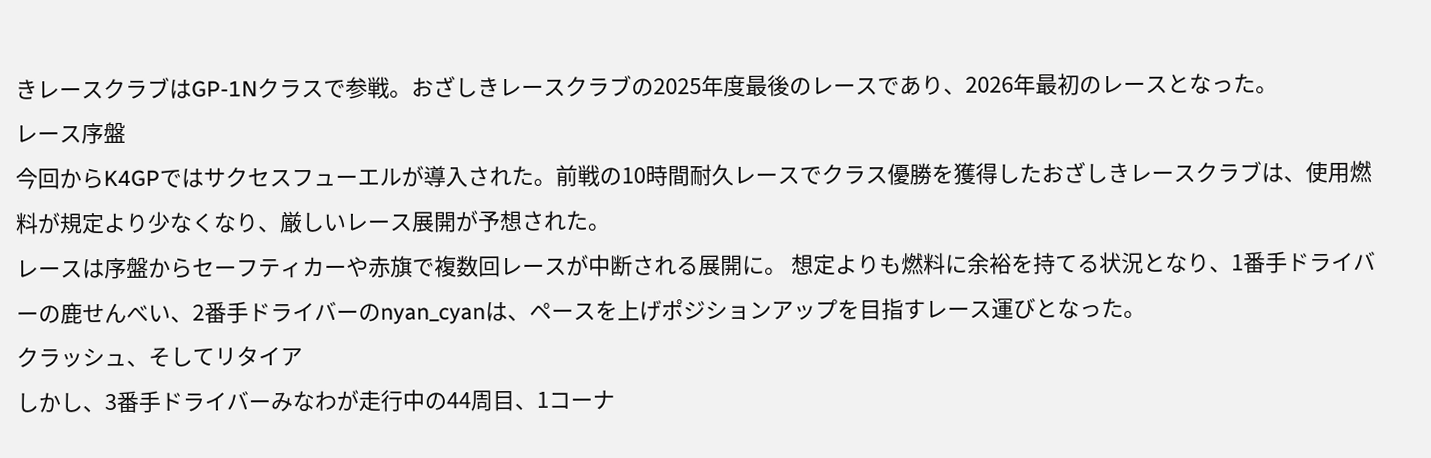きレースクラブはGP-1Nクラスで参戦。おざしきレースクラブの2025年度最後のレースであり、2026年最初のレースとなった。
レース序盤
今回からK4GPではサクセスフューエルが導入された。前戦の10時間耐久レースでクラス優勝を獲得したおざしきレースクラブは、使用燃料が規定より少なくなり、厳しいレース展開が予想された。
レースは序盤からセーフティカーや赤旗で複数回レースが中断される展開に。 想定よりも燃料に余裕を持てる状況となり、1番手ドライバーの鹿せんべい、2番手ドライバーのnyan_cyanは、ペースを上げポジションアップを目指すレース運びとなった。
クラッシュ、そしてリタイア
しかし、3番手ドライバーみなわが走行中の44周目、1コーナ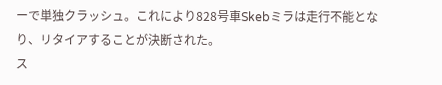ーで単独クラッシュ。これにより828号車Skebミラは走行不能となり、リタイアすることが決断された。
ス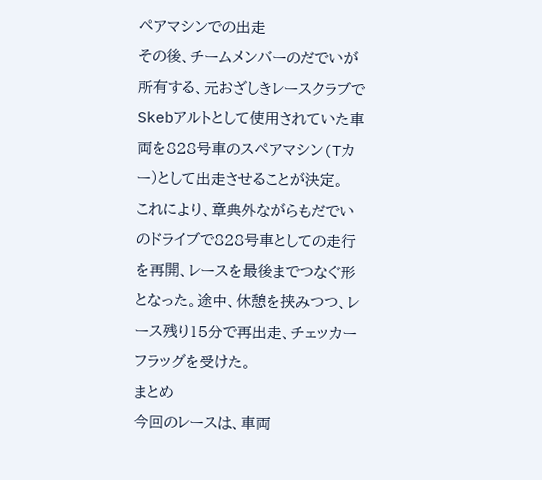ペアマシンでの出走
その後、チームメンバーのだでいが所有する、元おざしきレースクラブでSkebアルトとして使用されていた車両を828号車のスペアマシン(Tカー)として出走させることが決定。
これにより、章典外ながらもだでいのドライブで828号車としての走行を再開、レースを最後までつなぐ形となった。途中、休憩を挟みつつ、レース残り15分で再出走、チェッカーフラッグを受けた。
まとめ
今回のレースは、車両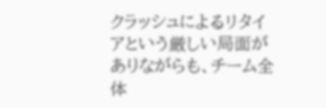クラッシュによるリタイアという厳しい局面がありながらも、チーム全体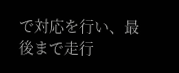で対応を行い、最後まで走行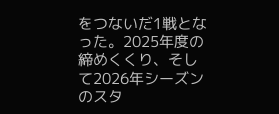をつないだ1戦となった。2025年度の締めくくり、そして2026年シーズンのスタ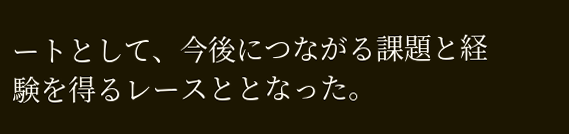ートとして、今後につながる課題と経験を得るレースととなった。